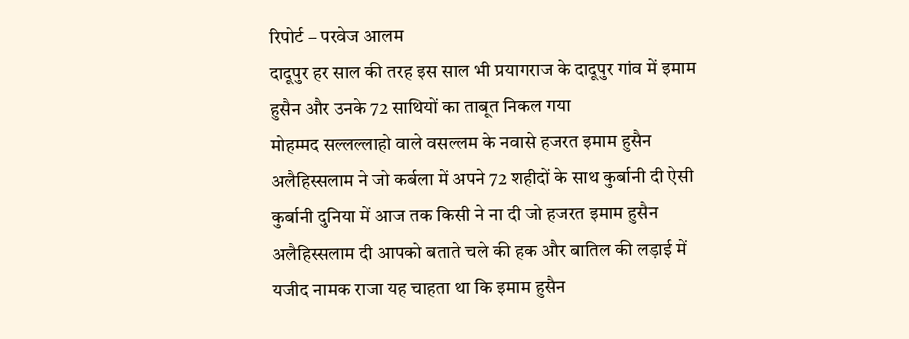रिपोर्ट – परवेज आलम
दादूपुर हर साल की तरह इस साल भी प्रयागराज के दादूपुर गांव में इमाम हुसैन और उनके 72 साथियों का ताबूत निकल गया
मोहम्मद सल्लल्लाहो वाले वसल्लम के नवासे हजरत इमाम हुसैन अलैहिस्सलाम ने जो कर्बला में अपने 72 शहीदों के साथ कुर्बानी दी ऐसी कुर्बानी दुनिया में आज तक किसी ने ना दी जो हजरत इमाम हुसैन अलैहिस्सलाम दी आपको बताते चले की हक और बातिल की लड़ाई में यजीद नामक राजा यह चाहता था कि इमाम हुसैन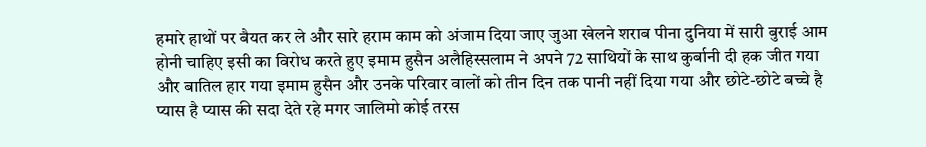हमारे हाथों पर बैयत कर ले और सारे हराम काम को अंजाम दिया जाए जुआ खेलने शराब पीना दुनिया में सारी बुराई आम होनी चाहिए इसी का विरोध करते हुए इमाम हुसैन अलैहिस्सलाम ने अपने 72 साथियों के साथ कुर्बानी दी हक जीत गया और बातिल हार गया इमाम हुसैन और उनके परिवार वालों को तीन दिन तक पानी नहीं दिया गया और छोटे-छोटे बच्चे है प्यास है प्यास की सदा देते रहे मगर जालिमो कोई तरस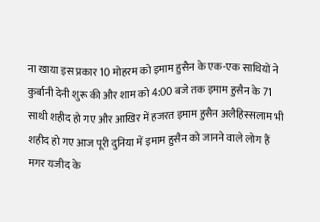ना खाया इस प्रकार 10 मोहरम को इमाम हुसैन के एक-एक साथियों ने कुर्बानी देनी शुरू की और शाम को 4:00 बजे तक इमाम हुसैन के 71 साथी शहीद हो गए और आखिर में हजरत इमाम हुसैन अलैहिस्सलाम भी शहीद हो गए आज पूरी दुनिया में इमाम हुसैन को जानने वाले लोग हैं मगर यजीद के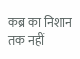कब्र का निशान तक नहीं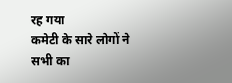रह गया
कमेटी के सारे लोगों ने सभी का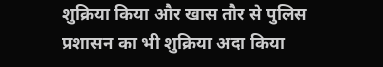शुक्रिया किया और खास तौर से पुलिस प्रशासन का भी शुक्रिया अदा किया